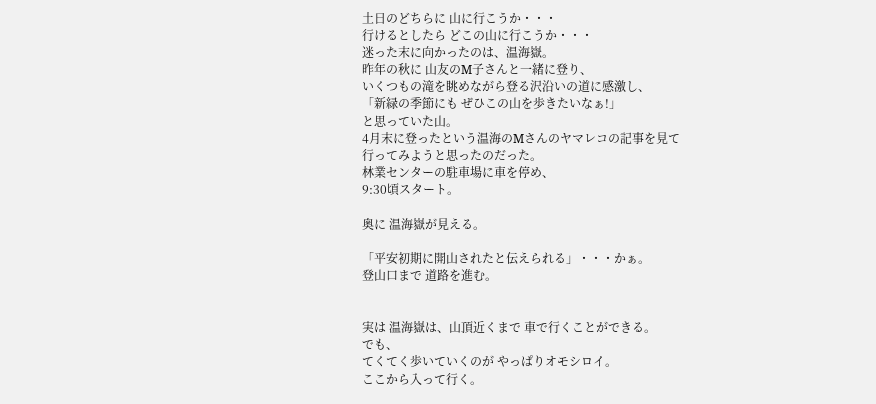土日のどちらに 山に行こうか・・・
行けるとしたら どこの山に行こうか・・・
迷った末に向かったのは、温海嶽。
昨年の秋に 山友のM子さんと一緒に登り、
いくつもの滝を眺めながら登る沢沿いの道に感激し、
「新緑の季節にも ぜひこの山を歩きたいなぁ!」
と思っていた山。
4月末に登ったという温海のMさんのヤマレコの記事を見て
行ってみようと思ったのだった。
林業センターの駐車場に車を停め、
9:30頃スタート。

奥に 温海嶽が見える。

「平安初期に開山されたと伝えられる」・・・かぁ。
登山口まで 道路を進む。


実は 温海嶽は、山頂近くまで 車で行くことができる。
でも、
てくてく歩いていくのが やっぱりオモシロイ。
ここから入って行く。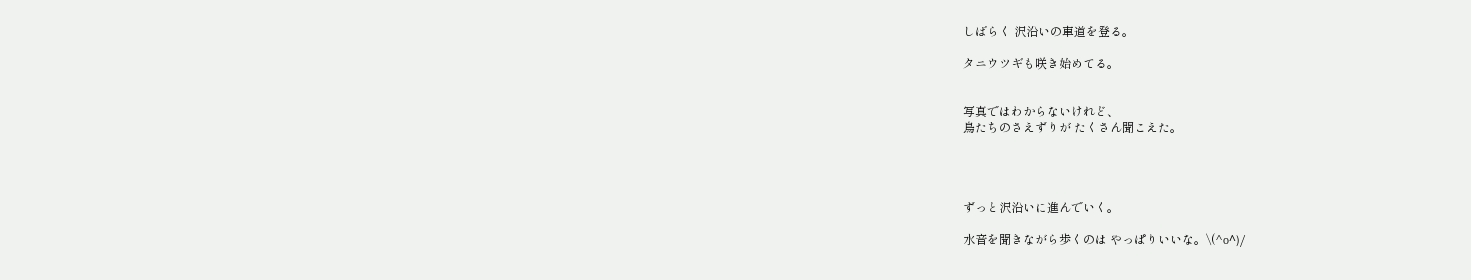しばらく 沢沿いの車道を登る。

タニウツギも咲き始めてる。


写真ではわからないけれど、
鳥たちのさえずりが たくさん聞こえた。




ずっと沢沿いに進んでいく。

水音を聞きながら歩くのは やっぱりいいな。\(^o^)/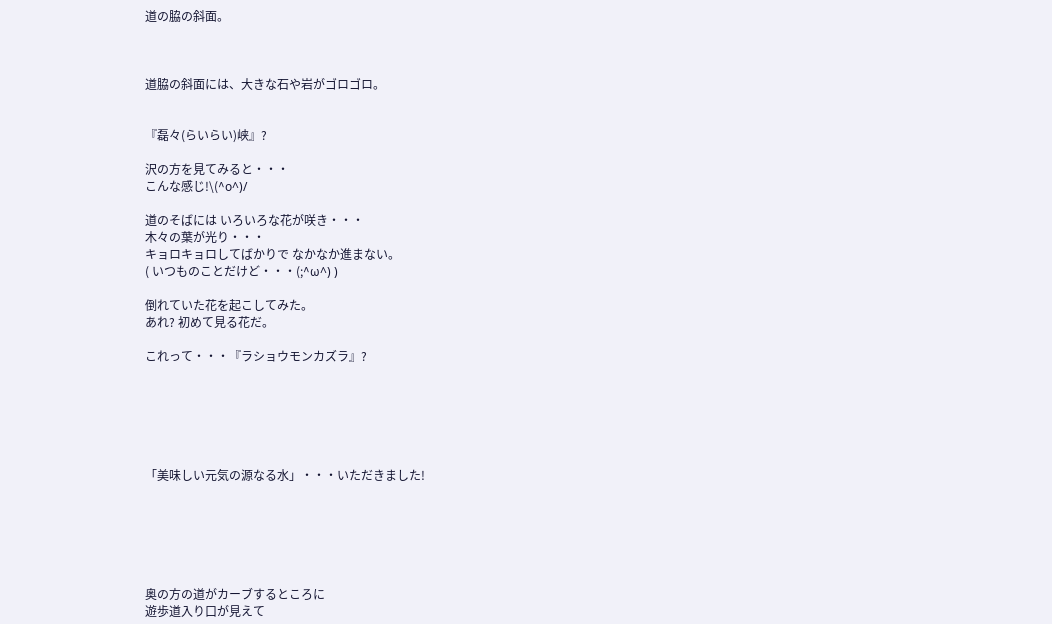道の脇の斜面。



道脇の斜面には、大きな石や岩がゴロゴロ。


『磊々(らいらい)峡』?

沢の方を見てみると・・・
こんな感じ!\(^o^)/

道のそばには いろいろな花が咲き・・・
木々の葉が光り・・・
キョロキョロしてばかりで なかなか進まない。
( いつものことだけど・・・(;^ω^) )

倒れていた花を起こしてみた。
あれ? 初めて見る花だ。

これって・・・『ラショウモンカズラ』?






「美味しい元気の源なる水」・・・いただきました!






奥の方の道がカーブするところに
遊歩道入り口が見えて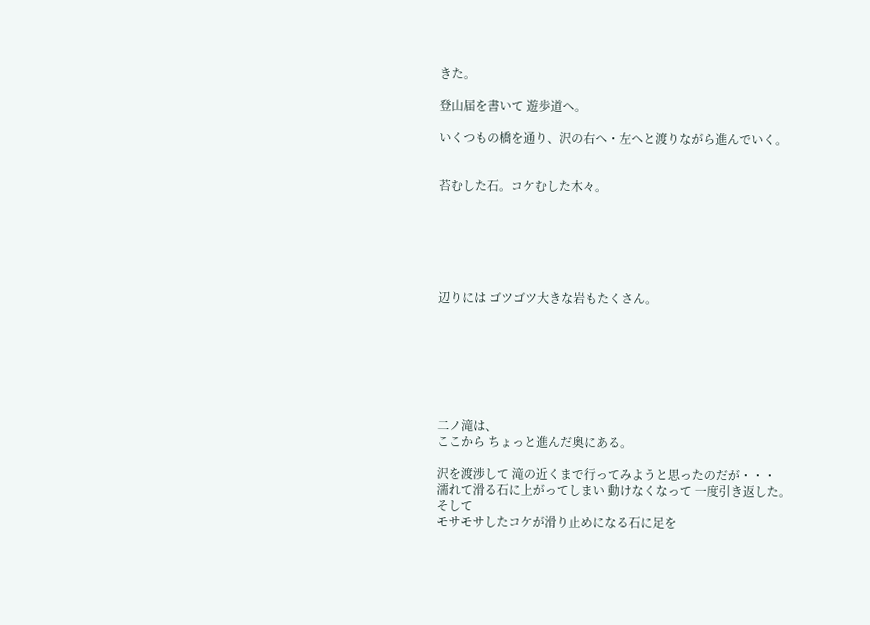きた。

登山届を書いて 遊歩道へ。

いくつもの橋を通り、沢の右へ・左へと渡りながら進んでいく。


苔むした石。コケむした木々。






辺りには ゴツゴツ大きな岩もたくさん。







二ノ滝は、
ここから ちょっと進んだ奥にある。

沢を渡渉して 滝の近くまで行ってみようと思ったのだが・・・
濡れて滑る石に上がってしまい 動けなくなって 一度引き返した。
そして
モサモサしたコケが滑り止めになる石に足を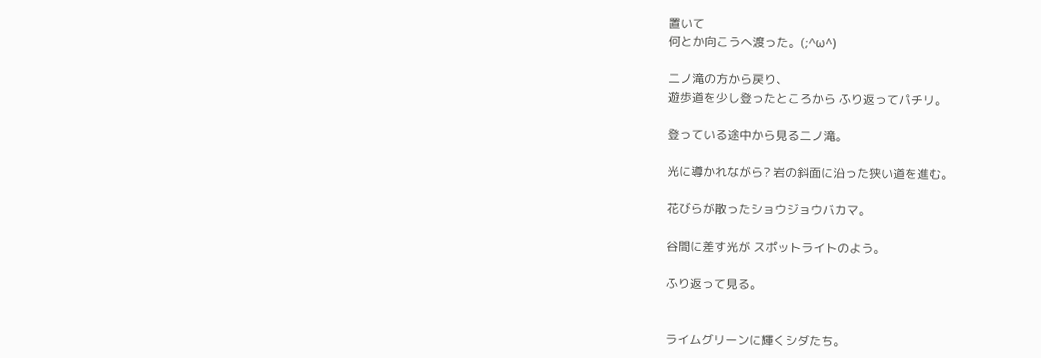置いて
何とか向こうへ渡った。(;^ω^)

二ノ滝の方から戻り、
遊歩道を少し登ったところから ふり返ってパチリ。

登っている途中から見る二ノ滝。

光に導かれながら? 岩の斜面に沿った狭い道を進む。

花びらが散ったショウジョウバカマ。

谷間に差す光が スポットライトのよう。

ふり返って見る。


ライムグリーンに輝くシダたち。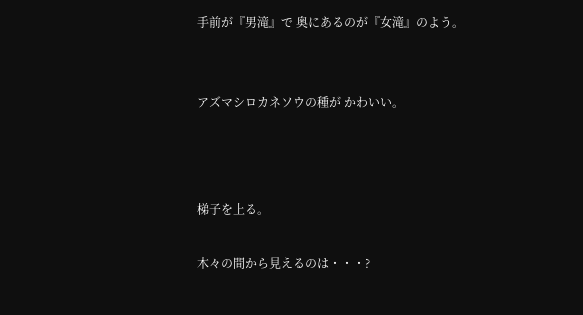手前が『男滝』で 奥にあるのが『女滝』のよう。


アズマシロカネソウの種が かわいい。



梯子を上る。

木々の間から見えるのは・・・?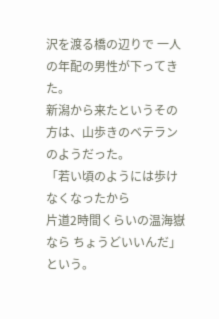沢を渡る橋の辺りで 一人の年配の男性が下ってきた。
新潟から来たというその方は、山歩きのベテランのようだった。
「若い頃のようには歩けなくなったから
片道2時間くらいの温海嶽なら ちょうどいいんだ」
という。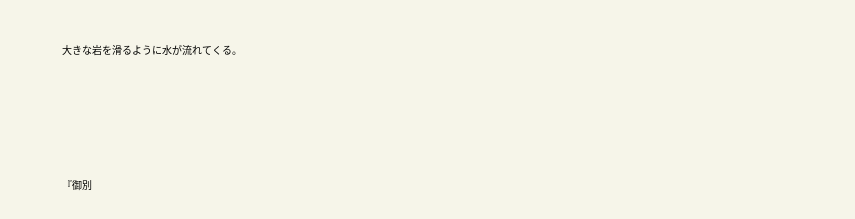大きな岩を滑るように水が流れてくる。








『御別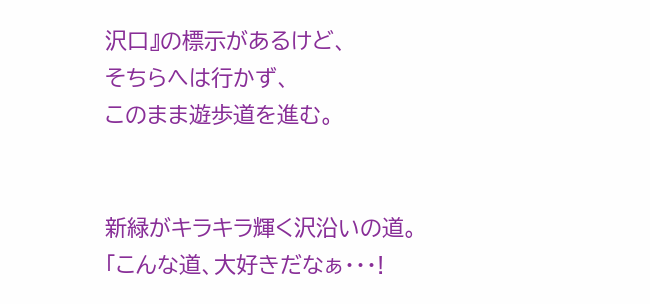沢口』の標示があるけど、
そちらへは行かず、
このまま遊歩道を進む。


新緑がキラキラ輝く沢沿いの道。
「こんな道、大好きだなぁ・・・!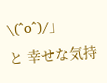\(^o^)/」
と 幸せな気持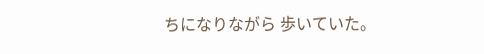ちになりながら 歩いていた。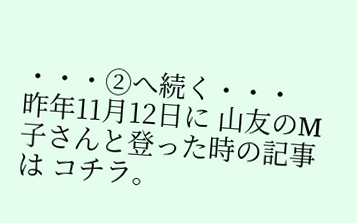・・・②へ続く・・・
昨年11月12日に 山友のM子さんと登った時の記事は コチラ。